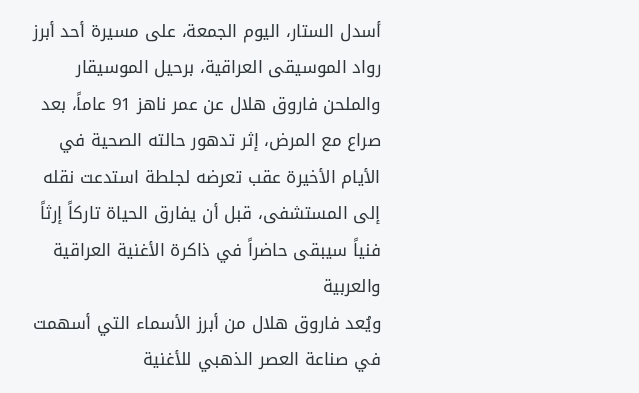أسدل الستار، اليوم الجمعة، على مسيرة أحد أبرز رواد الموسيقى العراقية، برحيل الموسيقار والملحن فاروق هلال عن عمر ناهز 91 عاماً، بعد صراع مع المرض، إثر تدهور حالته الصحية في الأيام الأخيرة عقب تعرضه لجلطة استدعت نقله إلى المستشفى، قبل أن يفارق الحياة تاركاً إرثاً فنياً سيبقى حاضراً في ذاكرة الأغنية العراقية والعربية
ويُعد فاروق هلال من أبرز الأسماء التي أسهمت في صناعة العصر الذهبي للأغنية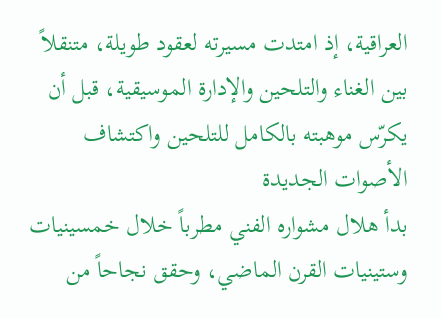العراقية، إذ امتدت مسيرته لعقود طويلة، متنقلاً بين الغناء والتلحين والإدارة الموسيقية، قبل أن يكرّس موهبته بالكامل للتلحين واكتشاف الأصوات الجديدة
بدأ هلال مشواره الفني مطرباً خلال خمسينيات وستينيات القرن الماضي، وحقق نجاحاً من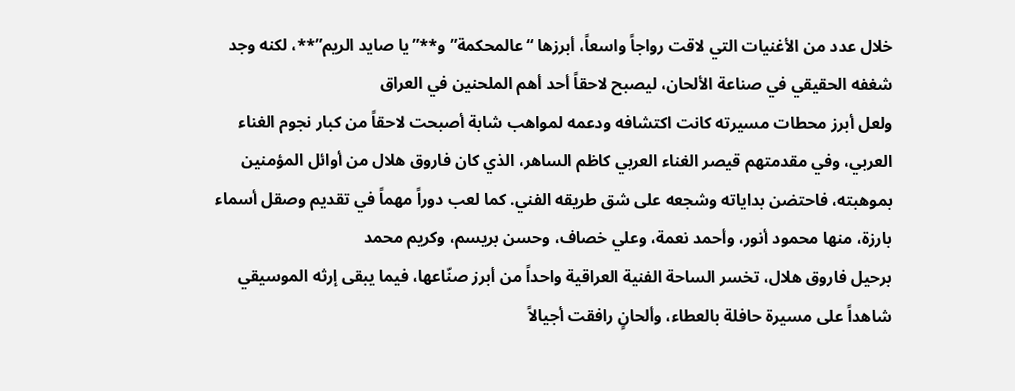خلال عدد من الأغنيات التي لاقت رواجاً واسعاً، أبرزها “عالمحكمة” و**”يا صايد الريم”**، لكنه وجد شغفه الحقيقي في صناعة الألحان، ليصبح لاحقاً أحد أهم الملحنين في العراق
ولعل أبرز محطات مسيرته كانت اكتشافه ودعمه لمواهب شابة أصبحت لاحقاً من كبار نجوم الغناء العربي، وفي مقدمتهم قيصر الغناء العربي كاظم الساهر، الذي كان فاروق هلال من أوائل المؤمنين بموهبته، فاحتضن بداياته وشجعه على شق طريقه الفني. كما لعب دوراً مهماً في تقديم وصقل أسماء بارزة، منها محمود أنور، وأحمد نعمة، وعلي خصاف، وحسن بريسم، وكريم محمد
برحيل فاروق هلال، تخسر الساحة الفنية العراقية واحداً من أبرز صنّاعها، فيما يبقى إرثه الموسيقي شاهداً على مسيرة حافلة بالعطاء، وألحانٍ رافقت أجيالاً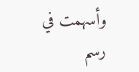وأسهمت في رسم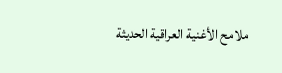ملامح الأغنية العراقية الحديثة